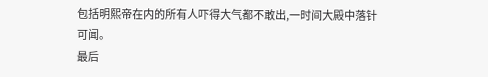包括明熙帝在内的所有人吓得大气都不敢出,一时间大殿中落针可闻。
最后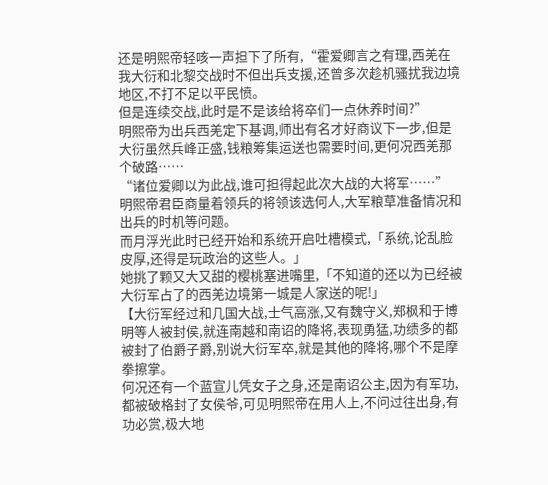还是明熙帝轻咳一声担下了所有,“霍爱卿言之有理,西羌在我大衍和北黎交战时不但出兵支援,还曾多次趁机骚扰我边境地区,不打不足以平民愤。
但是连续交战,此时是不是该给将卒们一点休养时间?”
明熙帝为出兵西羌定下基调,师出有名才好商议下一步,但是大衍虽然兵峰正盛,钱粮筹集运送也需要时间,更何况西羌那个破路……
“诸位爱卿以为此战,谁可担得起此次大战的大将军……”
明熙帝君臣商量着领兵的将领该选何人,大军粮草准备情况和出兵的时机等问题。
而月浮光此时已经开始和系统开启吐槽模式,「系统,论乱脸皮厚,还得是玩政治的这些人。」
她挑了颗又大又甜的樱桃塞进嘴里,「不知道的还以为已经被大衍军占了的西羌边境第一城是人家送的呢!」
【大衍军经过和几国大战,士气高涨,又有魏守义,郑枫和于博明等人被封侯,就连南越和南诏的降将,表现勇猛,功绩多的都被封了伯爵子爵,别说大衍军卒,就是其他的降将,哪个不是摩拳擦掌。
何况还有一个蓝宣儿凭女子之身,还是南诏公主,因为有军功,都被破格封了女侯爷,可见明熙帝在用人上,不问过往出身,有功必赏,极大地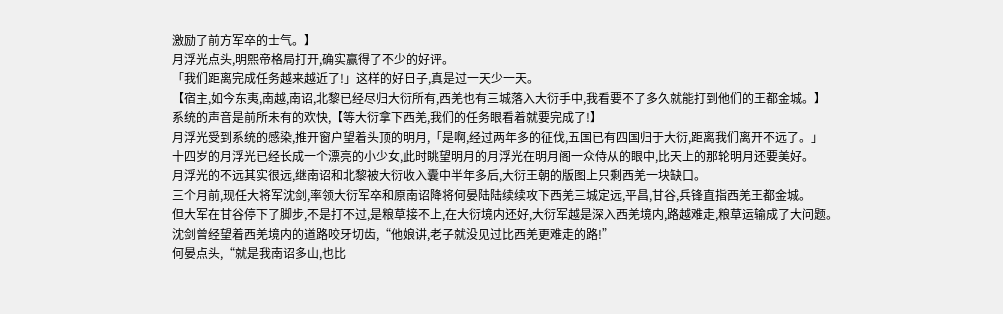激励了前方军卒的士气。】
月浮光点头,明熙帝格局打开,确实赢得了不少的好评。
「我们距离完成任务越来越近了!」这样的好日子,真是过一天少一天。
【宿主,如今东夷,南越,南诏,北黎已经尽归大衍所有,西羌也有三城落入大衍手中,我看要不了多久就能打到他们的王都金城。】
系统的声音是前所未有的欢快,【等大衍拿下西羌,我们的任务眼看着就要完成了!】
月浮光受到系统的感染,推开窗户望着头顶的明月,「是啊,经过两年多的征伐,五国已有四国归于大衍,距离我们离开不远了。」
十四岁的月浮光已经长成一个漂亮的小少女,此时眺望明月的月浮光在明月阁一众侍从的眼中,比天上的那轮明月还要美好。
月浮光的不远其实很远,继南诏和北黎被大衍收入囊中半年多后,大衍王朝的版图上只剩西羌一块缺口。
三个月前,现任大将军沈剑,率领大衍军卒和原南诏降将何晏陆陆续续攻下西羌三城定远,平昌,甘谷,兵锋直指西羌王都金城。
但大军在甘谷停下了脚步,不是打不过,是粮草接不上,在大衍境内还好,大衍军越是深入西羌境内,路越难走,粮草运输成了大问题。
沈剑曾经望着西羌境内的道路咬牙切齿,“他娘讲,老子就没见过比西羌更难走的路!”
何晏点头,“就是我南诏多山,也比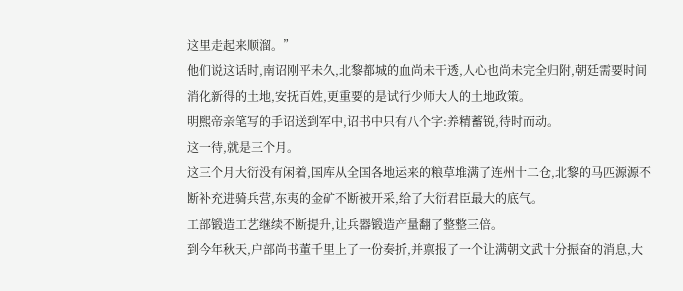这里走起来顺溜。”
他们说这话时,南诏刚平未久,北黎都城的血尚未干透,人心也尚未完全归附,朝廷需要时间消化新得的土地,安抚百姓,更重要的是试行少师大人的土地政策。
明熙帝亲笔写的手诏送到军中,诏书中只有八个字:养精蓄锐,待时而动。
这一待,就是三个月。
这三个月大衍没有闲着,国库从全国各地运来的粮草堆满了连州十二仓,北黎的马匹源源不断补充进骑兵营,东夷的金矿不断被开采,给了大衍君臣最大的底气。
工部锻造工艺继续不断提升,让兵器锻造产量翻了整整三倍。
到今年秋天,户部尚书董千里上了一份奏折,并禀报了一个让满朝文武十分振奋的消息,大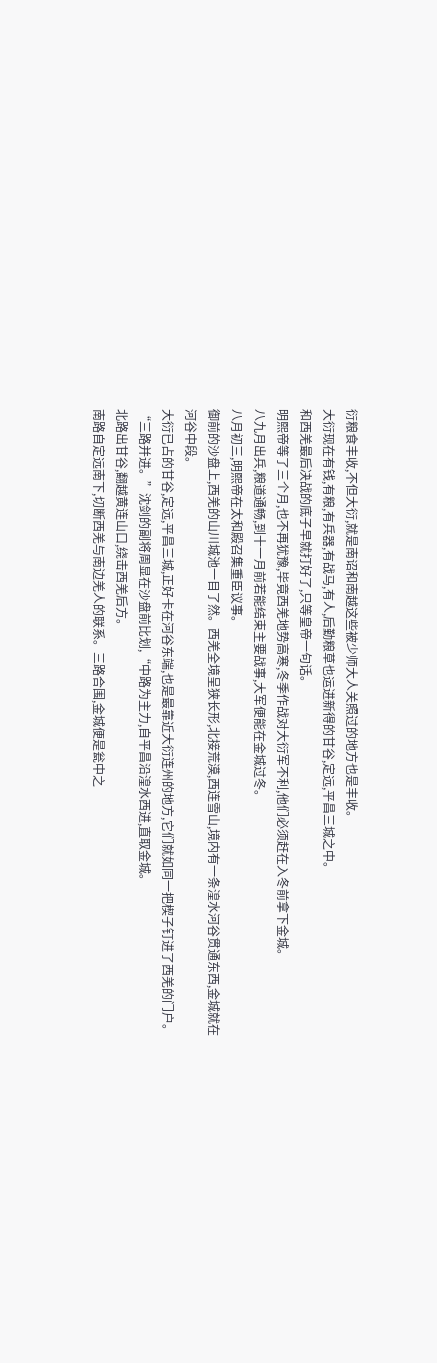衍粮食丰收,不但大衍,就是南诏和南越这些被少师大人关照过的地方也是丰收。
大衍现在有钱,有粮,有兵器,有战马,有人,后勤粮草也运进新得的甘谷,定远,平昌三城之中。
和西羌最后决战的底子早就打好了,只等皇帝一句话。
明熙帝等了三个月,也不再犹豫,毕竟西羌地势高寒,冬季作战对大衍军不利,他们必须赶在入冬前拿下金城。
八九月出兵,粮道通畅,到十一月前若能结束主要战事,大军便能在金城过冬。
八月初三,明熙帝在太和殿召集重臣议事。
御前的沙盘上,西羌的山川城池一目了然。西羌全境呈狭长形,北接荒漠,西连雪山,境内有一条湟水河谷贯通东西,金城就在河谷中段。
大衍已占的甘谷,定远,平昌三城,正好卡在河谷东端,也是最靠近大衍连州的地方,它们就如同一把楔子钉进了西羌的门户。
“三路并进。”沈剑的副将周显在沙盘前比划,“中路为主力,自平昌沿湟水西进,直取金城。
北路出甘谷,翻越黄连山口,绕击西羌后方。
南路自定远南下,切断西羌与南边羌人的联系。三路合围,金城便是瓮中之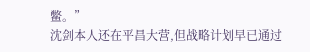鳖。”
沈剑本人还在平昌大营,但战略计划早已通过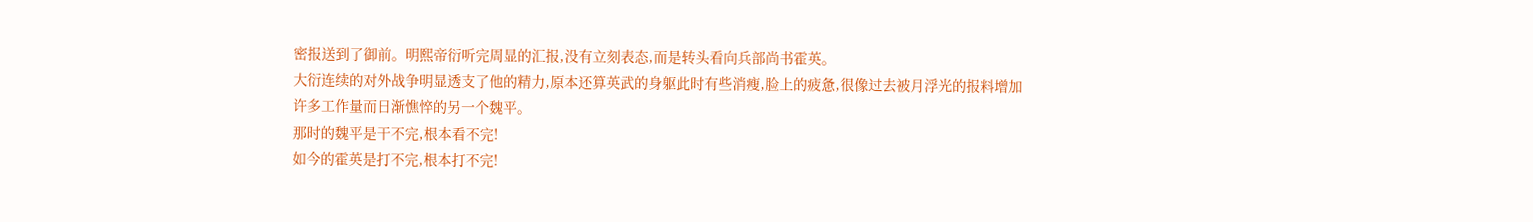密报送到了御前。明熙帝衍听完周显的汇报,没有立刻表态,而是转头看向兵部尚书霍英。
大衍连续的对外战争明显透支了他的精力,原本还算英武的身躯此时有些消瘦,脸上的疲惫,很像过去被月浮光的报料增加许多工作量而日渐憔悴的另一个魏平。
那时的魏平是干不完,根本看不完!
如今的霍英是打不完,根本打不完!